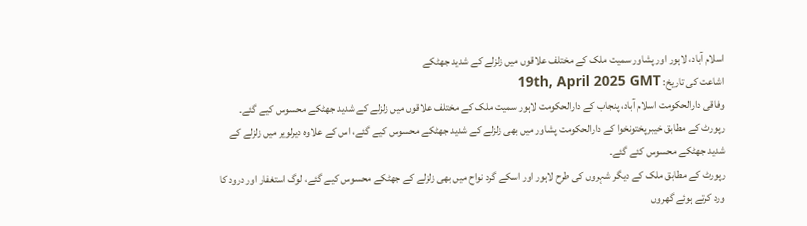اسلام آباد، لاہور اور پشاور سمیت ملک کے مختلف علاقوں میں زلزلے کے شدید جھٹکے
اشاعت کی تاریخ: 19th, April 2025 GMT
وفاقی دارالحکومت اسلام آباد، پنجاب کے دارالحکومت لاہور سمیت ملک کے مختلف علاقوں میں زلزلے کے شدید جھٹکے محسوس کیے گئے۔
رپورٹ کے مطابق خیبرپختونخوا کے دارالحکومت پشاور میں بھی زلزلے کے شدید جھٹکے محسوس کیے گئے، اس کے علاوہ دیرلویر میں زلزلے کے شدید جھٹکے محسوس کئے گئے۔
رپورٹ کے مطابق ملک کے دیگر شہروں کی طرح لاہور اور اسکے گرد نواح میں بھی زلزلے کے جھٹکے محسوس کیے گئے، لوگ استغفار اور درود کا ورد کرتے ہوئے گھروں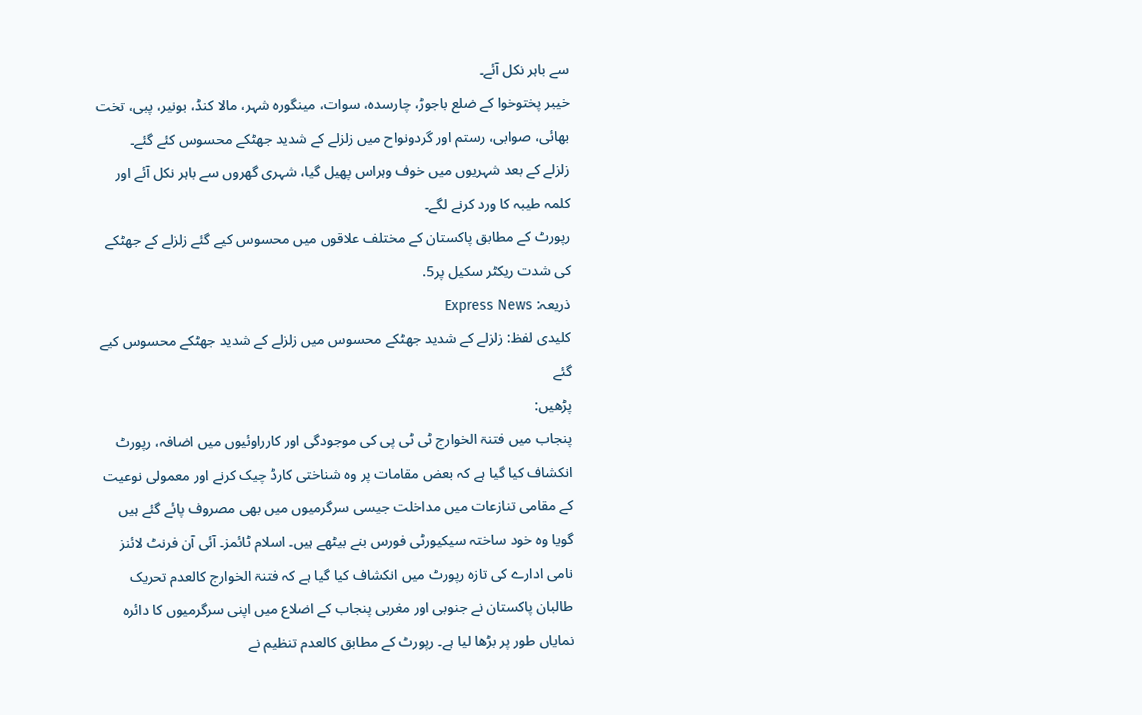سے باہر نکل آئے۔
خیبر پختوخوا کے ضلع باجوڑ، چارسدہ، سوات، مینگورہ شہر، مالا کنڈ، بونیر، پبی، تخت بھائی، صوابی، رستم اور گردونواح میں زلزلے کے شدید جھٹکے محسوس کئے گئے۔
زلزلے کے بعد شہریوں میں خوف وہراس پھیل گیا، شہری گھروں سے باہر نکل آئے اور کلمہ طیبہ کا ورد کرنے لگے۔
رپورٹ کے مطابق پاکستان کے مختلف علاقوں میں محسوس کیے گئے زلزلے کے جھٹکے کی شدت ریکٹر سکیل پر5.
ذریعہ: Express News
کلیدی لفظ: زلزلے کے شدید جھٹکے محسوس میں زلزلے کے شدید جھٹکے محسوس کیے گئے
پڑھیں:
پنجاب میں فتنۃ الخوارج ٹی ٹی پی کی موجودگی اور کارراوئیوں میں اضافہ، رپورٹ
انکشاف کیا گیا ہے کہ بعض مقامات پر وہ شناختی کارڈ چیک کرنے اور معمولی نوعیت کے مقامی تنازعات میں مداخلت جیسی سرگرمیوں میں بھی مصروف پائے گئے ہیں گویا وہ خود ساختہ سیکیورٹی فورس بنے بیٹھے ہیں۔ اسلام ٹائمز۔ آئی آن فرنٹ لائنز نامی ادارے کی تازہ رپورٹ میں انکشاف کیا گیا ہے کہ فتنۃ الخوارج کالعدم تحریک طالبان پاکستان نے جنوبی اور مغربی پنجاب کے اضلاع میں اپنی سرگرمیوں کا دائرہ نمایاں طور پر بڑھا لیا ہے۔ رپورٹ کے مطابق کالعدم تنظیم نے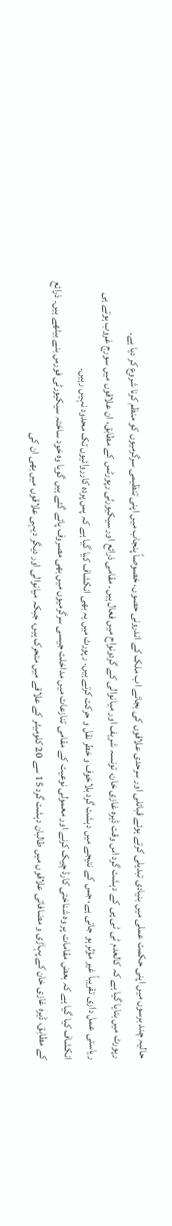حالیہ چند برسوں میں اپنی حکمت عملی میں بنیادی تبدیلی کرتے ہوئے قبائلی اور سرحدی علاقوں کی بجائے اب ملک کے اندرونی حصوں، خصوصاً پنجاب میں اپنی تنظیمی سرگرمیوں کو منظم کرنا شروع کر دیا ہے۔
رپورٹ میں بتایا گیا ہے کہ کالعدم ٹی ٹی پی کے دہشت گرد اس وقت ڈیرہ غازی خان، تونسہ شریف اور میانوالی کے گردونواح میں فعال ہیں۔ مقامی ذرائع اور سیکیورٹی رپورٹس کے مطابق، ان علاقوں میں سورج غروب ہوتے ہی ریاستی عمل داری تقریباً غیر مؤثر ہو جاتی ہے، جس کے نتیجے میں دہشت گرد بلاخوف و خطر نقل و حرکت کرتے ہیں۔ رپورٹ میں یہ بھی انکشاف کیا گیا ہے کہ پس پردہ کارروائیوں تک محدود نہیں رہیں۔
انکشاف کیا گیا ہے کہ بعض مقامات پر وہ شناختی کارڈ چیک کرنے اور معمولی نوعیت کے مقامی تنازعات میں مداخلت جیسی سرگرمیوں میں بھی مصروف پائے گئے ہیں گویا وہ خود ساختہ سیکیورٹی فورس بنے بیٹھے ہیں۔ ذرائع کے مطابق، ڈیرہ غازی خان کے پہاڑی و مضافاتی علاقوں میں طالبان دہشت گرد 15 سے 20 کلومیٹر کے علاقے میں متحرک ہیں، جبکہ میانوالی اور دیگر دیہی علاقوں میں بھی ان کی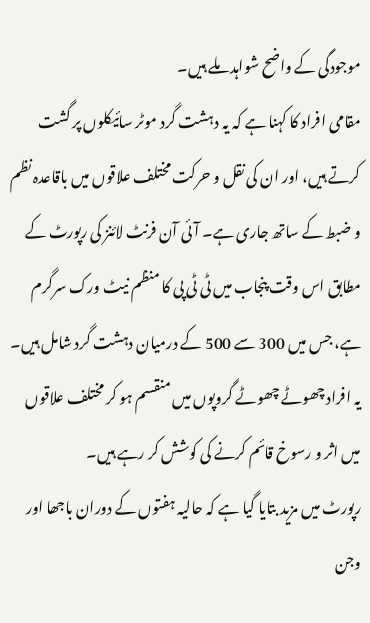موجودگی کے واضح شواہد ملے ہیں۔
مقامی افراد کا کہنا ہے کہ یہ دہشت گرد موٹر سائیکلوں پر گشت کرتے ہیں، اور ان کی نقل و حرکت مختلف علاقوں میں باقاعدہ نظم و ضبط کے ساتھ جاری ہے۔ آئی آن فرنٹ لائنز کی رپورٹ کے مطابق اس وقت پنجاب میں ٹی ٹی پی کا منظم نیٹ ورک سرگرم ہے، جس میں 300 سے 500 کے درمیان دہشت گرد شامل ہیں۔ یہ افراد چھوٹے چھوٹے گروپوں میں منقسم ہو کر مختلف علاقوں میں اثر و رسوخ قائم کرنے کی کوشش کر رہے ہیں۔
رپورٹ میں مزید بتایا گیا ہے کہ حالیہ ہفتوں کے دوران باجھا اور وجن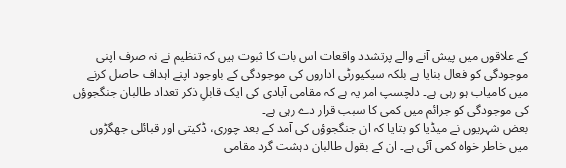کے علاقوں میں پیش آنے والے پرتشدد واقعات اس بات کا ثبوت ہیں کہ تنظیم نے نہ صرف اپنی موجودگی کو فعال بنایا ہے بلکہ سیکیورٹی اداروں کی موجودگی کے باوجود اپنے اہداف حاصل کرنے میں کامیاب ہو رہی ہے۔ دلچسپ امر یہ ہے کہ مقامی آبادی کی ایک قابلِ ذکر تعداد طالبان جنگجوؤں کی موجودگی کو جرائم میں کمی کا سبب قرار دے رہی ہے۔
بعض شہریوں نے میڈیا کو بتایا کہ ان جنگجوؤں کی آمد کے بعد چوری، ڈکیتی اور قبائلی جھگڑوں میں خاطر خواہ کمی آئی ہے۔ ان کے بقول طالبان دہشت گرد مقامی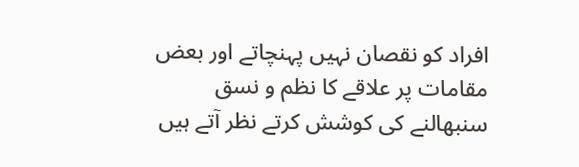افراد کو نقصان نہیں پہنچاتے اور بعض مقامات پر علاقے کا نظم و نسق سنبھالنے کی کوشش کرتے نظر آتے ہیں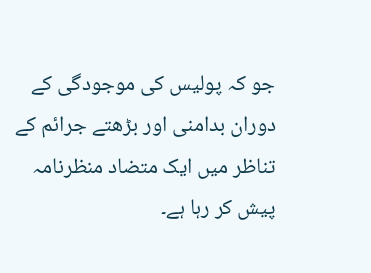جو کہ پولیس کی موجودگی کے دوران بدامنی اور بڑھتے جرائم کے تناظر میں ایک متضاد منظرنامہ پیش کر رہا ہے۔